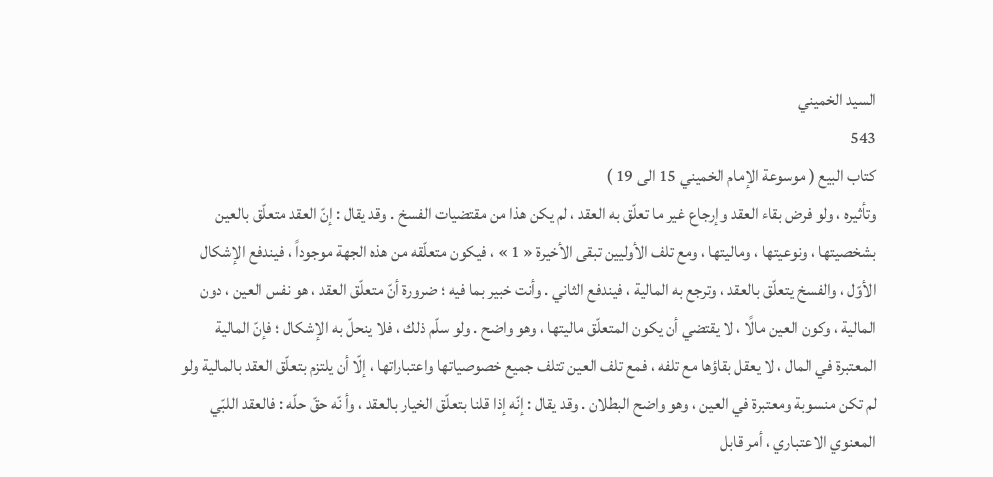السيد الخميني
543
كتاب البيع ( موسوعة الإمام الخميني 15 الى 19 )
وتأثيره ، ولو فرض بقاء العقد وإرجاع غير ما تعلّق به العقد ، لم يكن هذا من مقتضيات الفسخ . وقد يقال : إنّ العقد متعلّق بالعين بشخصيتها ، ونوعيتها ، وماليتها ، ومع تلف الأوليين تبقى الأخيرة « 1 » ، فيكون متعلّقه من هذه الجهة موجوداً ، فيندفع الإشكال الأوّل ، والفسخ يتعلّق بالعقد ، وترجع به المالية ، فيندفع الثاني . وأنت خبير بما فيه ؛ ضرورة أنّ متعلّق العقد ، هو نفس العين ، دون المالية ، وكون العين مالًا ، لا يقتضي أن يكون المتعلّق ماليتها ، وهو واضح . ولو سلّم ذلك ، فلا ينحلّ به الإشكال ؛ فإنّ المالية المعتبرة في المال ، لا يعقل بقاؤها مع تلفه ، فمع تلف العين تتلف جميع خصوصياتها واعتباراتها ، إلّا أن يلتزم بتعلّق العقد بالمالية ولو لم تكن منسوبة ومعتبرة في العين ، وهو واضح البطلان . وقد يقال : إنّه إذا قلنا بتعلّق الخيار بالعقد ، وأ نّه حقّ حلّه : فالعقد اللبّي المعنوي الاعتباري ، أمر قابل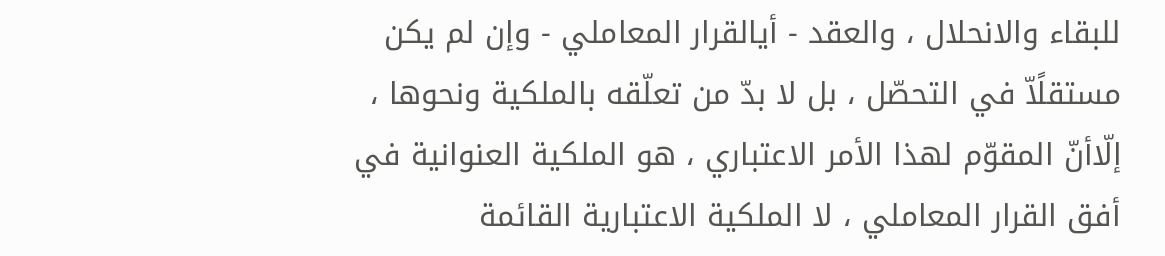للبقاء والانحلال ، والعقد - أيالقرار المعاملي - وإن لم يكن مستقلًاّ في التحصّل ، بل لا بدّ من تعلّقه بالملكية ونحوها ، إلّاأنّ المقوّم لهذا الأمر الاعتباري ، هو الملكية العنوانية في أفق القرار المعاملي ، لا الملكية الاعتبارية القائمة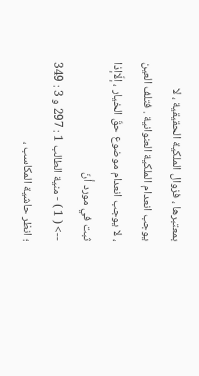بمعتبرها ، فزوال الملكية الحقيقية ، لا يوجب انعدام الملكية العنوانية . فتلف العين ، لا يوجب انعدام موضوع حقّ الخيار ، إلّاإذا ثبت في مورد أنّ
--> ( 1 ) - منية الطالب 1 : 297 و 3 : 349 ؛ انظر حاشية المكاسب ،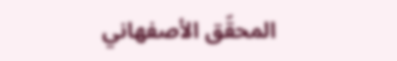المحقّق الأصفهاني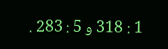1 : 318 و 5 : 283 .